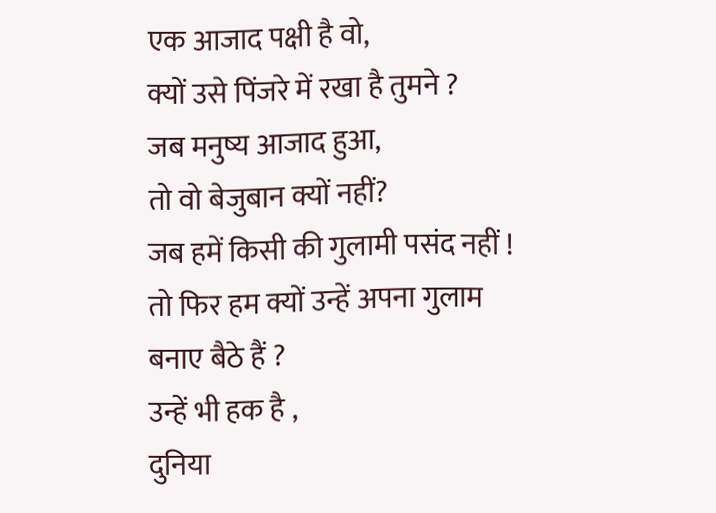एक आजाद पक्षी है वो,
क्यों उसे पिंजरे में रखा है तुमने ?
जब मनुष्य आजाद हुआ,
तो वो बेजुबान क्यों नहीं?
जब हमें किसी की गुलामी पसंद नहीं !
तो फिर हम क्यों उन्हें अपना गुलाम बनाए बैठे हैं ?
उन्हें भी हक है ,
दुनिया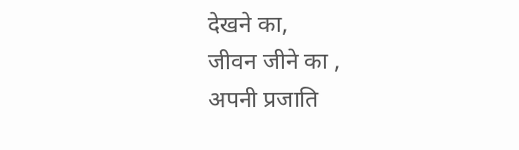देखने का,
जीवन जीने का ,
अपनी प्रजाति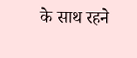के साथ रहने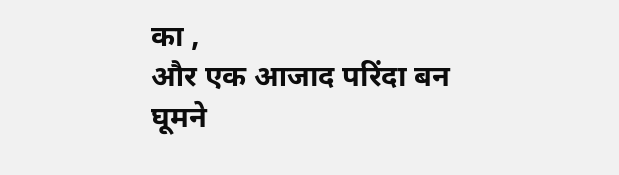का ,
और एक आजाद परिंदा बन घूमने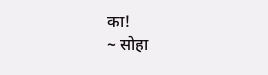का!
~ सोहा